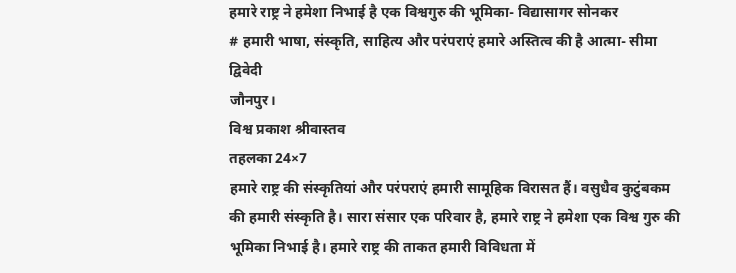हमारे राष्ट्र ने हमेशा निभाई है एक विश्वगुरु की भूमिका- विद्यासागर सोनकर
# हमारी भाषा, संस्कृति, साहित्य और परंपराएं हमारे अस्तित्व की है आत्मा- सीमा द्विवेदी
जौनपुर।
विश्व प्रकाश श्रीवास्तव
तहलका 24×7
हमारे राष्ट्र की संस्कृतियां और परंपराएं हमारी सामूहिक विरासत हैं। वसुधैव कुटुंबकम की हमारी संस्कृति है। सारा संसार एक परिवार है, हमारे राष्ट्र ने हमेशा एक विश्व गुरु की भूमिका निभाई है। हमारे राष्ट्र की ताकत हमारी विविधता में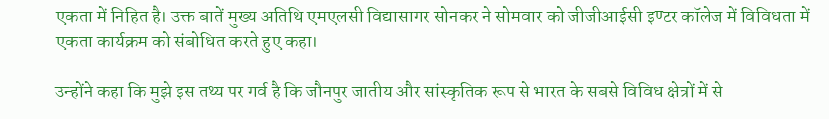एकता में निहित है। उक्त बातें मुख्य अतिथि एमएलसी विद्यासागर सोनकर ने सोमवार को जीजीआईसी इण्टर कॉलेज में विविधता में एकता कार्यक्रम को संबोधित करते हुए कहा।

उन्होंने कहा कि मुझे इस तथ्य पर गर्व है कि जौनपुर जातीय और सांस्कृतिक रूप से भारत के सबसे विविध क्षेत्रों में से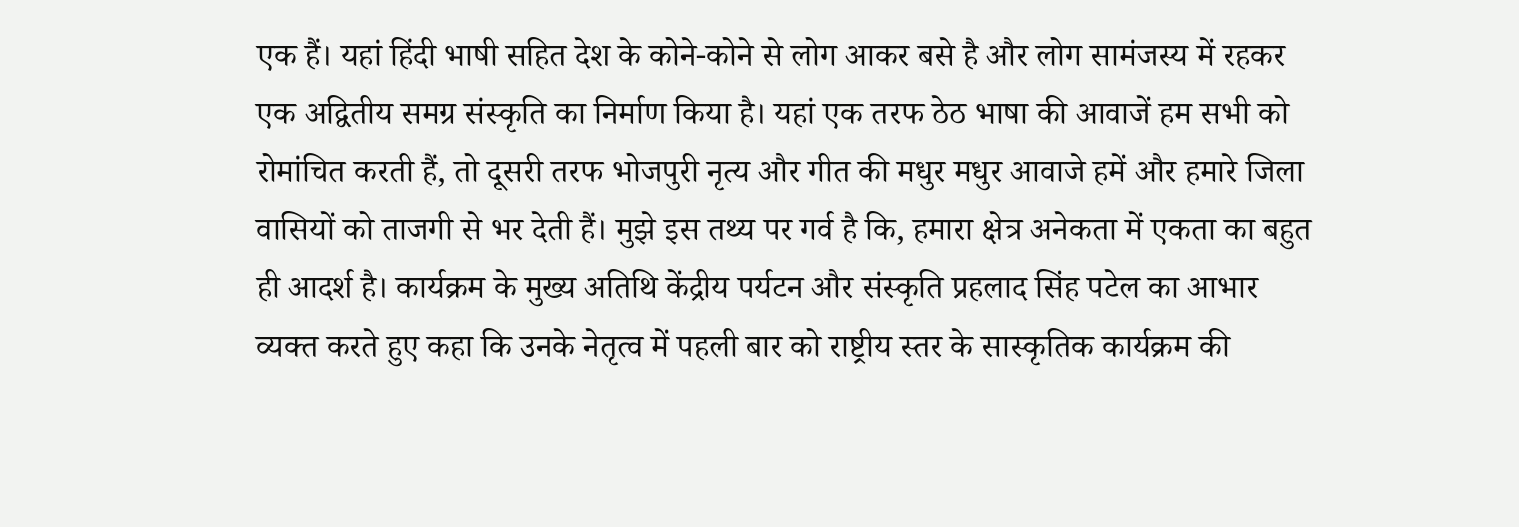एक हैं। यहां हिंदी भाषी सहित देश के कोने-कोने से लोग आकर बसे है और लोग सामंजस्य में रहकर एक अद्वितीय समग्र संस्कृति का निर्माण किया है। यहां एक तरफ ठेठ भाषा की आवाजें हम सभी को रोमांचित करती हैं, तो दूसरी तरफ भोजपुरी नृत्य और गीत की मधुर मधुर आवाजे हमें और हमारे जिला वासियों को ताजगी से भर देती हैं। मुझे इस तथ्य पर गर्व है कि, हमारा क्षेत्र अनेकता में एकता का बहुत ही आदर्श है। कार्यक्रम के मुख्य अतिथि केंद्रीय पर्यटन और संस्कृति प्रहलाद सिंह पटेल का आभार व्यक्त करते हुए कहा कि उनके नेतृत्व में पहली बार को राष्ट्रीय स्तर के सास्कृतिक कार्यक्रम की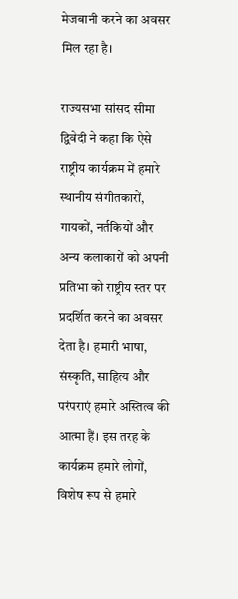मेजबानी करने का अवसर मिल रहा है।

राज्यसभा सांसद सीमा द्विवेदी ने कहा कि ऐसे राष्ट्रीय कार्यक्रम में हमारे स्थानीय संगीतकारों, गायकों, नर्तकियों और अन्य कलाकारों को अपनी प्रतिभा को राष्ट्रीय स्तर पर प्रदर्शित करने का अवसर देता है। हमारी भाषा, संस्कृति, साहित्य और परंपराएं हमारे अस्तित्व की आत्मा हैं। इस तरह के कार्यक्रम हमारे लोगों, विशेष रूप से हमारे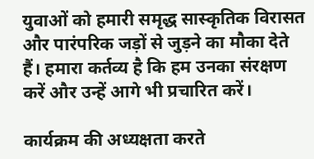युवाओं को हमारी समृद्ध सास्कृतिक विरासत और पारंपरिक जड़ों से जुड़ने का मौका देते हैं। हमारा कर्तव्य है कि हम उनका संरक्षण करें और उन्हें आगे भी प्रचारित करें।

कार्यक्रम की अध्यक्षता करते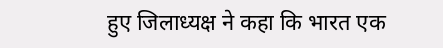हुए जिलाध्यक्ष ने कहा कि भारत एक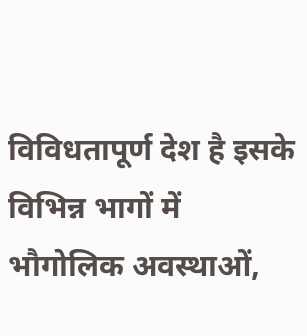विविधतापूर्ण देश है इसके विभिन्न भागों में भौगोलिक अवस्थाओं,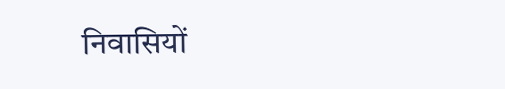निवासियों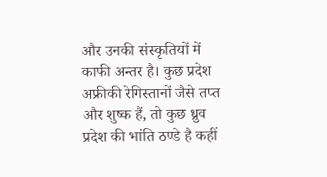और उनकी संस्कृतियों में काफी अन्तर है। कुछ प्रदेश अफ्रीकी रेगिस्तानों जैसे तप्त और शुष्क हैं, तो कुछ ध्रुव प्रदेश की भांति ठण्डे है कहीं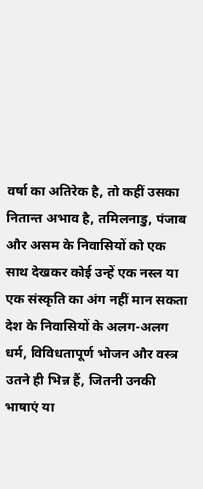वर्षा का अतिरेक है, तो कहीं उसका नितान्त अभाव है, तमिलनाडु, पंजाब और असम के निवासियों को एक साथ देखकर कोई उन्हें एक नस्ल या एक संस्कृति का अंग नहीं मान सकता देश के निवासियों के अलग-अलग धर्म, विविधतापूर्ण भोजन और वस्त्र उतने ही भिन्न हैं, जितनी उनकी भाषाएं या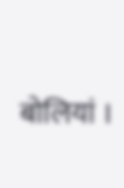बोलियां ।